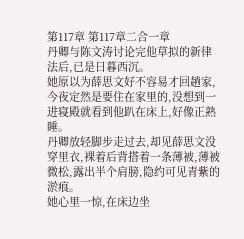第117章 第117章二合一章
丹卿与陈文涛讨论完他草拟的新律法后,已是日暮西沉。
她原以为薛思文好不容易才回趟家,今夜定然是要住在家里的,没想到一进寝殿就看到他趴在床上,好像正熟睡。
丹卿放轻脚步走过去,却见薛思文没穿里衣,裸着后背搭着一条薄被,薄被微松,露出半个肩膀,隐约可见青紫的淤痕。
她心里一惊,在床边坐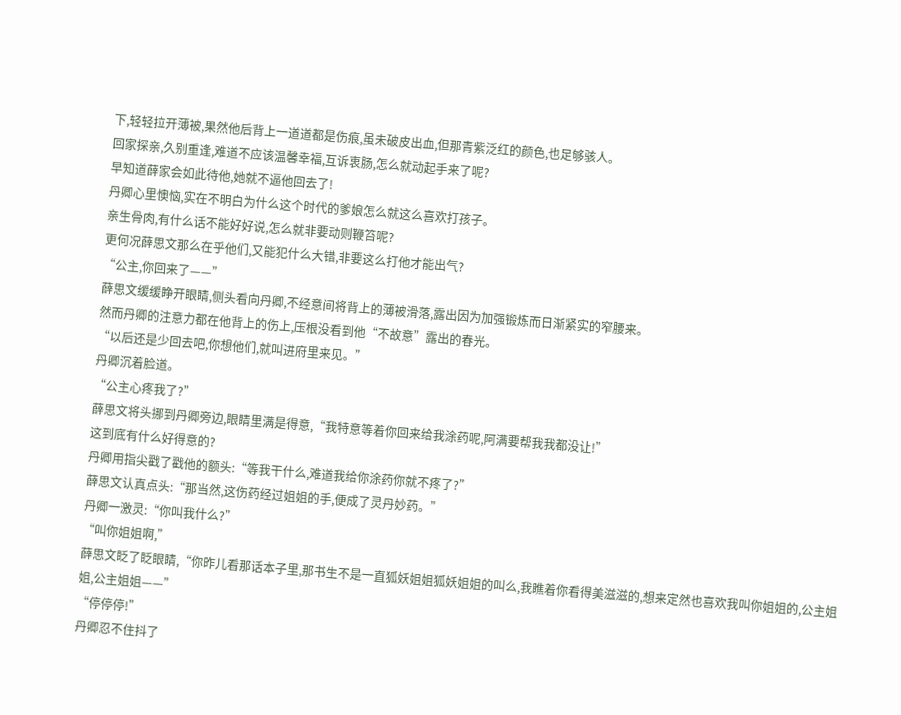下,轻轻拉开薄被,果然他后背上一道道都是伤痕,虽未破皮出血,但那青紫泛红的颜色,也足够骇人。
回家探亲,久别重逢,难道不应该温馨幸福,互诉衷肠,怎么就动起手来了呢?
早知道薛家会如此待他,她就不逼他回去了!
丹卿心里懊恼,实在不明白为什么这个时代的爹娘怎么就这么喜欢打孩子。
亲生骨肉,有什么话不能好好说,怎么就非要动则鞭笞呢?
更何况薛思文那么在乎他们,又能犯什么大错,非要这么打他才能出气?
“公主,你回来了——”
薛思文缓缓睁开眼睛,侧头看向丹卿,不经意间将背上的薄被滑落,露出因为加强锻炼而日渐紧实的窄腰来。
然而丹卿的注意力都在他背上的伤上,压根没看到他“不故意”露出的春光。
“以后还是少回去吧,你想他们,就叫进府里来见。”
丹卿沉着脸道。
“公主心疼我了?”
薛思文将头挪到丹卿旁边,眼睛里满是得意,“我特意等着你回来给我涂药呢,阿满要帮我我都没让!”
这到底有什么好得意的?
丹卿用指尖戳了戳他的额头:“等我干什么,难道我给你涂药你就不疼了?”
薛思文认真点头:“那当然,这伤药经过姐姐的手,便成了灵丹妙药。”
丹卿一激灵:“你叫我什么?”
“叫你姐姐啊,”
薛思文眨了眨眼睛,“你昨儿看那话本子里,那书生不是一直狐妖姐姐狐妖姐姐的叫么,我瞧着你看得美滋滋的,想来定然也喜欢我叫你姐姐的,公主姐姐,公主姐姐——”
“停停停!”
丹卿忍不住抖了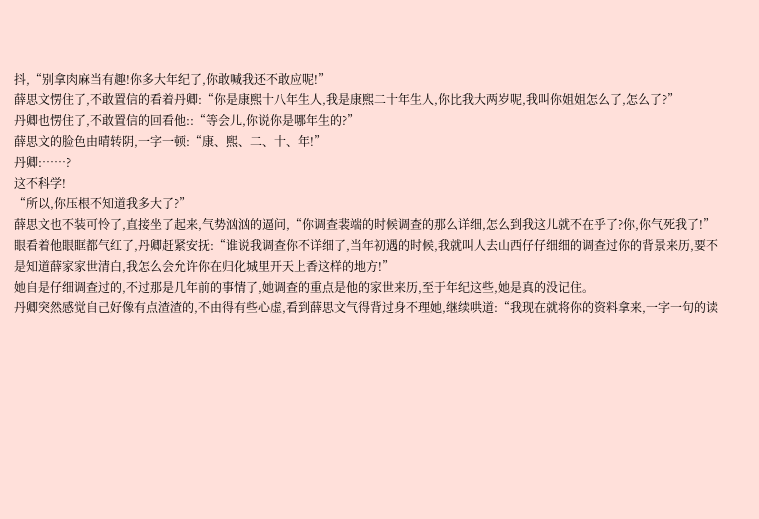抖,“别拿肉麻当有趣!你多大年纪了,你敢喊我还不敢应呢!”
薛思文愣住了,不敢置信的看着丹卿:“你是康熙十八年生人,我是康熙二十年生人,你比我大两岁呢,我叫你姐姐怎么了,怎么了?”
丹卿也愣住了,不敢置信的回看他::“等会儿,你说你是哪年生的?”
薛思文的脸色由晴转阴,一字一顿:“康、熙、二、十、年!”
丹卿:……?
这不科学!
“所以,你压根不知道我多大了?”
薛思文也不装可怜了,直接坐了起来,气势汹汹的逼问,“你调查裴端的时候调查的那么详细,怎么到我这儿就不在乎了?你,你气死我了!”
眼看着他眼眶都气红了,丹卿赶紧安抚:“谁说我调查你不详细了,当年初遇的时候,我就叫人去山西仔仔细细的调查过你的背景来历,要不是知道薛家家世清白,我怎么会允许你在归化城里开天上香这样的地方!”
她自是仔细调查过的,不过那是几年前的事情了,她调查的重点是他的家世来历,至于年纪这些,她是真的没记住。
丹卿突然感觉自己好像有点渣渣的,不由得有些心虚,看到薛思文气得背过身不理她,继续哄道:“我现在就将你的资料拿来,一字一句的读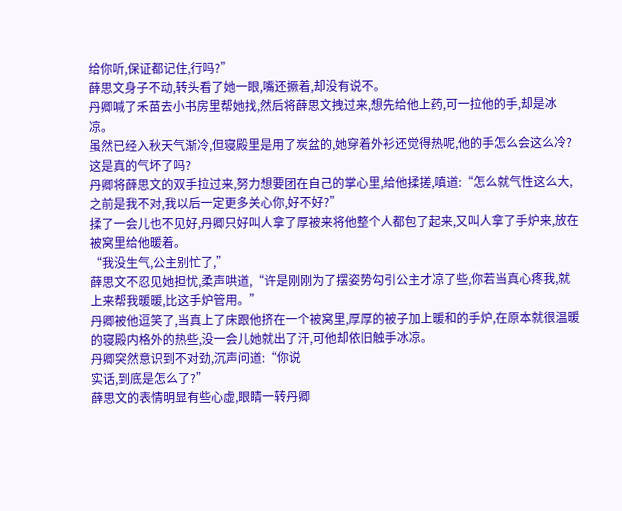给你听,保证都记住,行吗?”
薛思文身子不动,转头看了她一眼,嘴还撅着,却没有说不。
丹卿喊了禾苗去小书房里帮她找,然后将薛思文拽过来,想先给他上药,可一拉他的手,却是冰凉。
虽然已经入秋天气渐冷,但寝殿里是用了炭盆的,她穿着外衫还觉得热呢,他的手怎么会这么冷?
这是真的气坏了吗?
丹卿将薛思文的双手拉过来,努力想要团在自己的掌心里,给他揉搓,嗔道:“怎么就气性这么大,之前是我不对,我以后一定更多关心你,好不好?”
揉了一会儿也不见好,丹卿只好叫人拿了厚被来将他整个人都包了起来,又叫人拿了手炉来,放在被窝里给他暖着。
“我没生气,公主别忙了,”
薛思文不忍见她担忧,柔声哄道,“许是刚刚为了摆姿势勾引公主才凉了些,你若当真心疼我,就上来帮我暖暖,比这手炉管用。”
丹卿被他逗笑了,当真上了床跟他挤在一个被窝里,厚厚的被子加上暖和的手炉,在原本就很温暖的寝殿内格外的热些,没一会儿她就出了汗,可他却依旧触手冰凉。
丹卿突然意识到不对劲,沉声问道:“你说
实话,到底是怎么了?”
薛思文的表情明显有些心虚,眼睛一转丹卿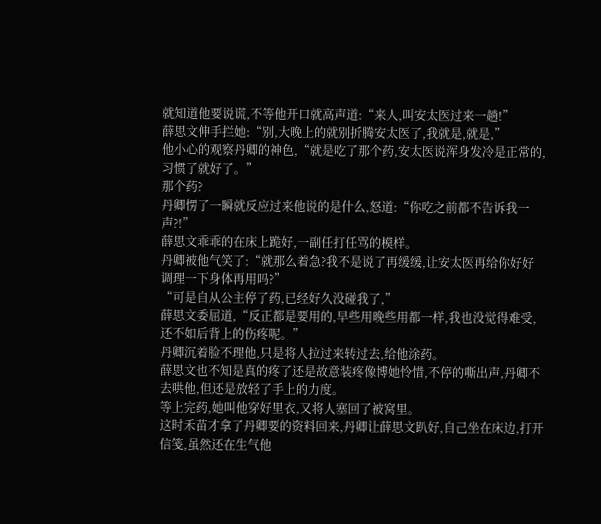就知道他要说谎,不等他开口就高声道:“来人,叫安太医过来一趟!”
薛思文伸手拦她:“别,大晚上的就别折腾安太医了,我就是,就是,”
他小心的观察丹卿的神色,“就是吃了那个药,安太医说浑身发冷是正常的,习惯了就好了。”
那个药?
丹卿愣了一瞬就反应过来他说的是什么,怒道:“你吃之前都不告诉我一声?!”
薛思文乖乖的在床上跪好,一副任打任骂的模样。
丹卿被他气笑了:“就那么着急?我不是说了再缓缓,让安太医再给你好好调理一下身体再用吗?”
“可是自从公主停了药,已经好久没碰我了,”
薛思文委屈道,“反正都是要用的,早些用晚些用都一样,我也没觉得难受,还不如后背上的伤疼呢。”
丹卿沉着脸不理他,只是将人拉过来转过去,给他涂药。
薛思文也不知是真的疼了还是故意装疼像博她怜惜,不停的嘶出声,丹卿不去哄他,但还是放轻了手上的力度。
等上完药,她叫他穿好里衣,又将人塞回了被窝里。
这时禾苗才拿了丹卿要的资料回来,丹卿让薛思文趴好,自己坐在床边,打开信笺,虽然还在生气他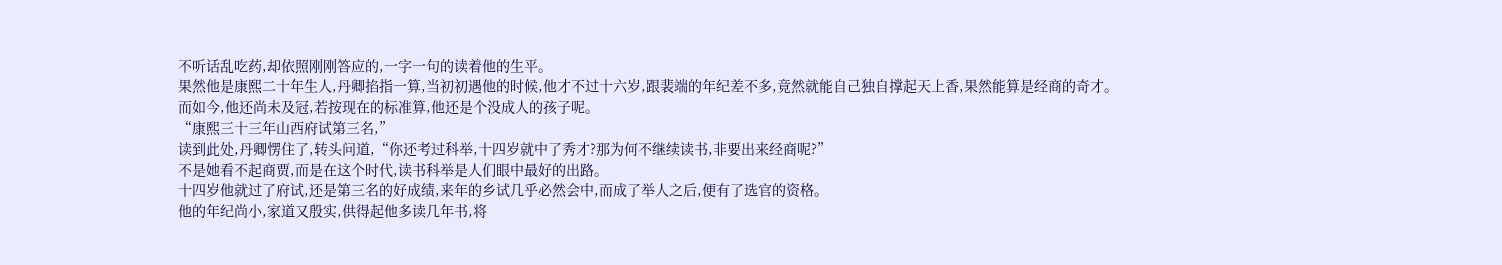不听话乱吃药,却依照刚刚答应的,一字一句的读着他的生平。
果然他是康熙二十年生人,丹卿掐指一算,当初初遇他的时候,他才不过十六岁,跟裴端的年纪差不多,竟然就能自己独自撑起天上香,果然能算是经商的奇才。
而如今,他还尚未及冠,若按现在的标准算,他还是个没成人的孩子呢。
“康熙三十三年山西府试第三名,”
读到此处,丹卿愣住了,转头问道,“你还考过科举,十四岁就中了秀才?那为何不继续读书,非要出来经商呢?”
不是她看不起商贾,而是在这个时代,读书科举是人们眼中最好的出路。
十四岁他就过了府试,还是第三名的好成绩,来年的乡试几乎必然会中,而成了举人之后,便有了选官的资格。
他的年纪尚小,家道又殷实,供得起他多读几年书,将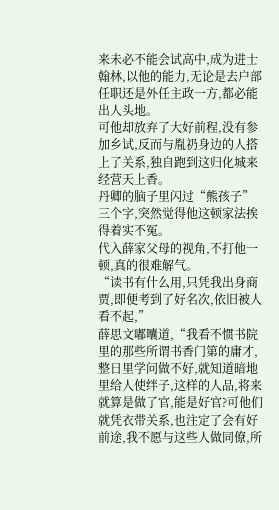来未必不能会试高中,成为进士翰林,以他的能力,无论是去户部任职还是外任主政一方,都必能出人头地。
可他却放弃了大好前程,没有参加乡试,反而与胤礽身边的人搭上了关系,独自跑到这归化城来经营天上香。
丹卿的脑子里闪过“熊孩子”三个字,突然觉得他这顿家法挨得着实不冤。
代入薛家父母的视角,不打他一顿,真的很难解气。
“读书有什么用,只凭我出身商贾,即便考到了好名次,依旧被人看不起,”
薛思文嘟囔道,“我看不惯书院里的那些所谓书香门第的庸才,整日里学问做不好,就知道暗地里给人使绊子,这样的人品,将来就算是做了官,能是好官?可他们就凭衣带关系,也注定了会有好前途,我不愿与这些人做同僚,所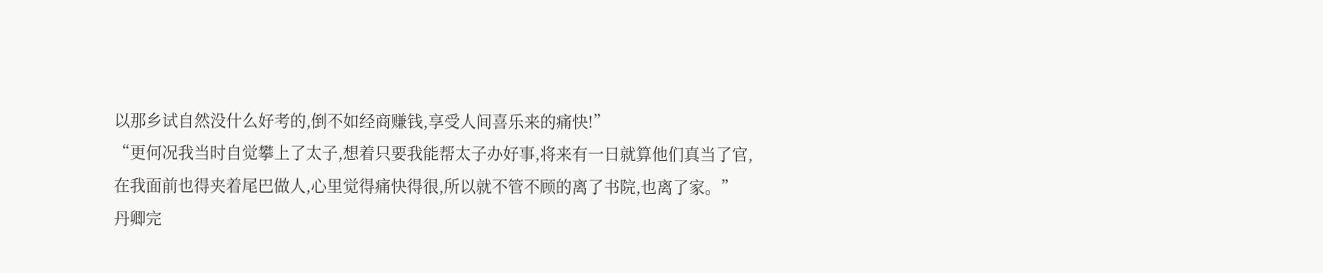以那乡试自然没什么好考的,倒不如经商赚钱,享受人间喜乐来的痛快!”
“更何况我当时自觉攀上了太子,想着只要我能帮太子办好事,将来有一日就算他们真当了官,在我面前也得夹着尾巴做人,心里觉得痛快得很,所以就不管不顾的离了书院,也离了家。”
丹卿完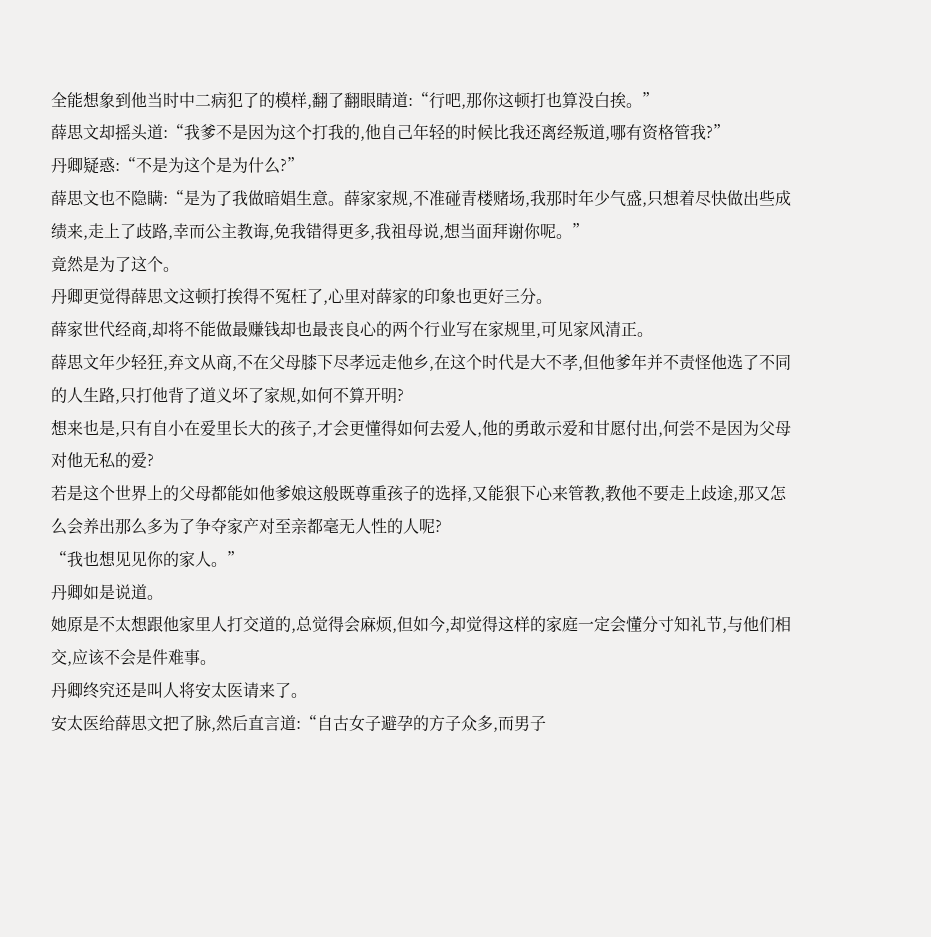全能想象到他当时中二病犯了的模样,翻了翻眼睛道:“行吧,那你这顿打也算没白挨。”
薛思文却摇头道:“我爹不是因为这个打我的,他自己年轻的时候比我还离经叛道,哪有资格管我?”
丹卿疑惑:“不是为这个是为什么?”
薛思文也不隐瞒:“是为了我做暗娼生意。薛家家规,不准碰青楼赌场,我那时年少气盛,只想着尽快做出些成绩来,走上了歧路,幸而公主教诲,免我错得更多,我祖母说,想当面拜谢你呢。”
竟然是为了这个。
丹卿更觉得薛思文这顿打挨得不冤枉了,心里对薛家的印象也更好三分。
薛家世代经商,却将不能做最赚钱却也最丧良心的两个行业写在家规里,可见家风清正。
薛思文年少轻狂,弃文从商,不在父母膝下尽孝远走他乡,在这个时代是大不孝,但他爹年并不责怪他选了不同的人生路,只打他背了道义坏了家规,如何不算开明?
想来也是,只有自小在爱里长大的孩子,才会更懂得如何去爱人,他的勇敢示爱和甘愿付出,何尝不是因为父母对他无私的爱?
若是这个世界上的父母都能如他爹娘这般既尊重孩子的选择,又能狠下心来管教,教他不要走上歧途,那又怎么会养出那么多为了争夺家产对至亲都毫无人性的人呢?
“我也想见见你的家人。”
丹卿如是说道。
她原是不太想跟他家里人打交道的,总觉得会麻烦,但如今,却觉得这样的家庭一定会懂分寸知礼节,与他们相交,应该不会是件难事。
丹卿终究还是叫人将安太医请来了。
安太医给薛思文把了脉,然后直言道:“自古女子避孕的方子众多,而男子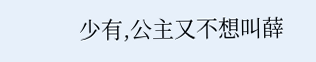少有,公主又不想叫薛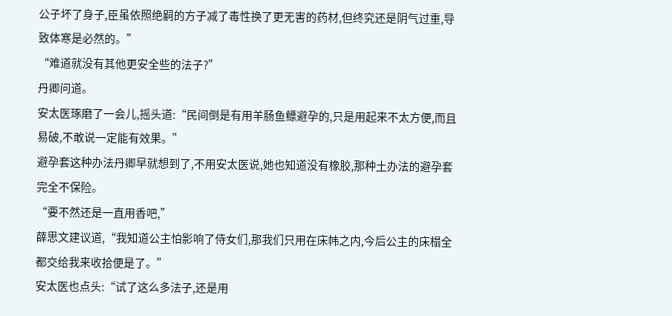公子坏了身子,臣虽依照绝嗣的方子减了毒性换了更无害的药材,但终究还是阴气过重,导致体寒是必然的。”
“难道就没有其他更安全些的法子?”
丹卿问道。
安太医琢磨了一会儿,摇头道:“民间倒是有用羊肠鱼鳔避孕的,只是用起来不太方便,而且易破,不敢说一定能有效果。”
避孕套这种办法丹卿早就想到了,不用安太医说,她也知道没有橡胶,那种土办法的避孕套完全不保险。
“要不然还是一直用香吧,”
薛思文建议道,“我知道公主怕影响了侍女们,那我们只用在床帏之内,今后公主的床榻全都交给我来收拾便是了。”
安太医也点头:“试了这么多法子,还是用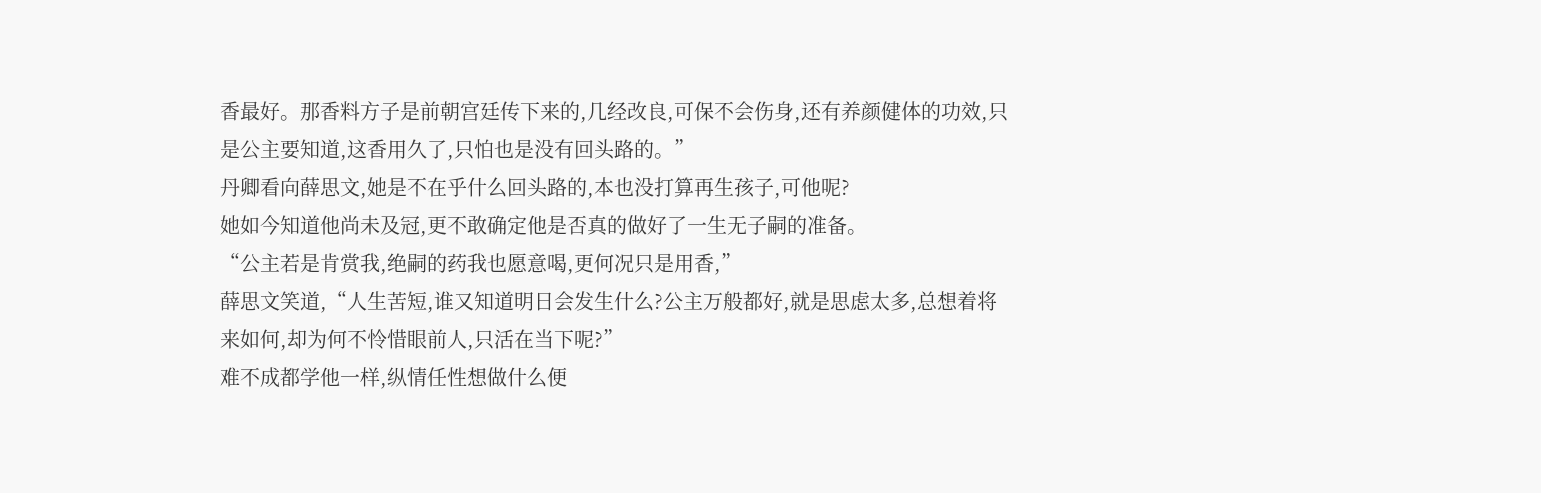香最好。那香料方子是前朝宫廷传下来的,几经改良,可保不会伤身,还有养颜健体的功效,只是公主要知道,这香用久了,只怕也是没有回头路的。”
丹卿看向薛思文,她是不在乎什么回头路的,本也没打算再生孩子,可他呢?
她如今知道他尚未及冠,更不敢确定他是否真的做好了一生无子嗣的准备。
“公主若是肯赏我,绝嗣的药我也愿意喝,更何况只是用香,”
薛思文笑道,“人生苦短,谁又知道明日会发生什么?公主万般都好,就是思虑太多,总想着将来如何,却为何不怜惜眼前人,只活在当下呢?”
难不成都学他一样,纵情任性想做什么便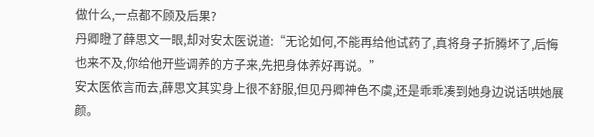做什么,一点都不顾及后果?
丹卿瞪了薛思文一眼,却对安太医说道:“无论如何,不能再给他试药了,真将身子折腾坏了,后悔也来不及,你给他开些调养的方子来,先把身体养好再说。”
安太医依言而去,薛思文其实身上很不舒服,但见丹卿神色不虞,还是乖乖凑到她身边说话哄她展颜。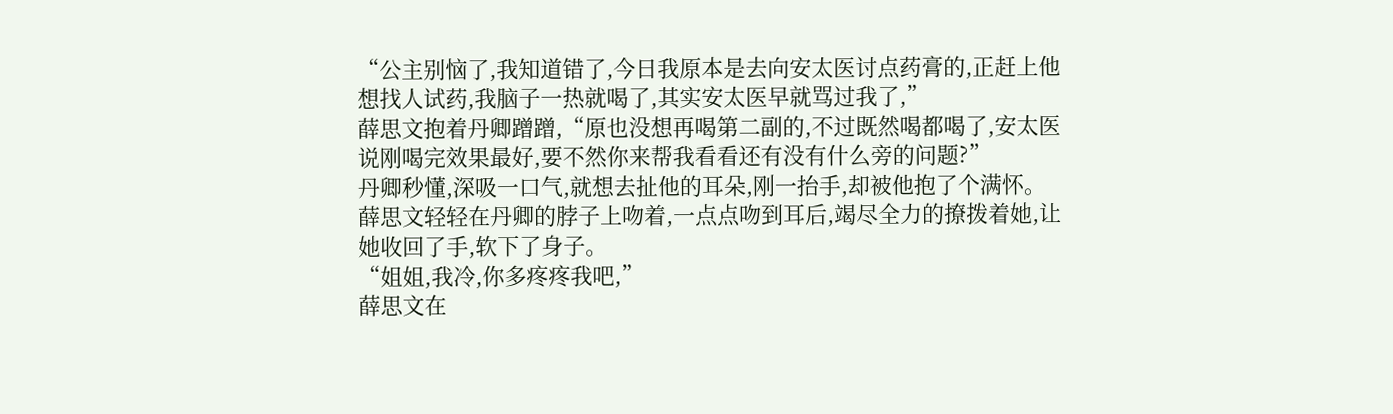“公主别恼了,我知道错了,今日我原本是去向安太医讨点药膏的,正赶上他想找人试药,我脑子一热就喝了,其实安太医早就骂过我了,”
薛思文抱着丹卿蹭蹭,“原也没想再喝第二副的,不过既然喝都喝了,安太医说刚喝完效果最好,要不然你来帮我看看还有没有什么旁的问题?”
丹卿秒懂,深吸一口气,就想去扯他的耳朵,刚一抬手,却被他抱了个满怀。
薛思文轻轻在丹卿的脖子上吻着,一点点吻到耳后,竭尽全力的撩拨着她,让她收回了手,软下了身子。
“姐姐,我冷,你多疼疼我吧,”
薛思文在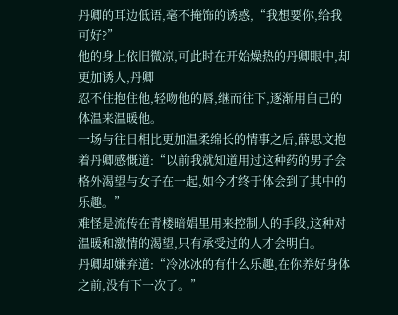丹卿的耳边低语,毫不掩饰的诱惑,“我想要你,给我可好?”
他的身上依旧微凉,可此时在开始燥热的丹卿眼中,却更加诱人,丹卿
忍不住抱住他,轻吻他的唇,继而往下,逐渐用自己的体温来温暖他。
一场与往日相比更加温柔绵长的情事之后,薛思文抱着丹卿感慨道:“以前我就知道用过这种药的男子会格外渴望与女子在一起,如今才终于体会到了其中的乐趣。”
难怪是流传在青楼暗娼里用来控制人的手段,这种对温暖和激情的渴望,只有承受过的人才会明白。
丹卿却嫌弃道:“冷冰冰的有什么乐趣,在你养好身体之前,没有下一次了。”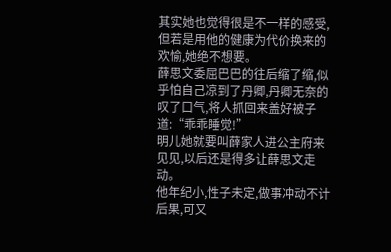其实她也觉得很是不一样的感受,但若是用他的健康为代价换来的欢愉,她绝不想要。
薛思文委屈巴巴的往后缩了缩,似乎怕自己凉到了丹卿,丹卿无奈的叹了口气,将人抓回来盖好被子道:“乖乖睡觉!”
明儿她就要叫薛家人进公主府来见见,以后还是得多让薛思文走动。
他年纪小,性子未定,做事冲动不计后果,可又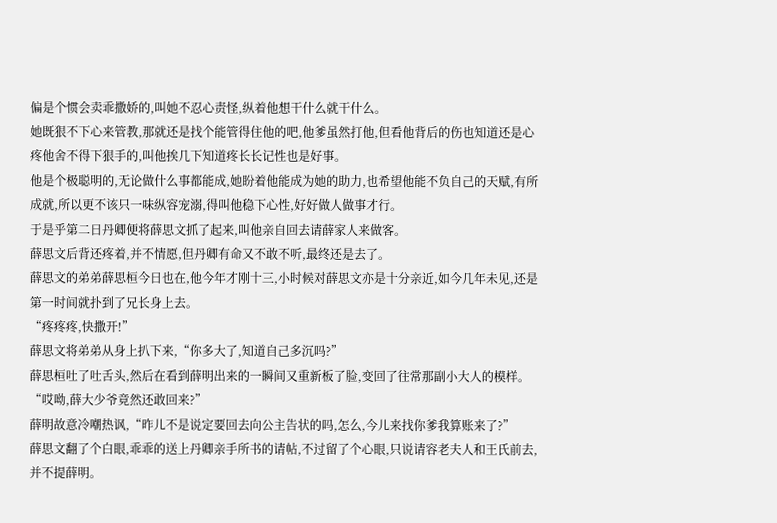偏是个惯会卖乖撒娇的,叫她不忍心责怪,纵着他想干什么就干什么。
她既狠不下心来管教,那就还是找个能管得住他的吧,他爹虽然打他,但看他背后的伤也知道还是心疼他舍不得下狠手的,叫他挨几下知道疼长长记性也是好事。
他是个极聪明的,无论做什么事都能成,她盼着他能成为她的助力,也希望他能不负自己的天赋,有所成就,所以更不该只一味纵容宠溺,得叫他稳下心性,好好做人做事才行。
于是乎第二日丹卿便将薛思文抓了起来,叫他亲自回去请薛家人来做客。
薛思文后背还疼着,并不情愿,但丹卿有命又不敢不听,最终还是去了。
薛思文的弟弟薛思桓今日也在,他今年才刚十三,小时候对薛思文亦是十分亲近,如今几年未见,还是第一时间就扑到了兄长身上去。
“疼疼疼,快撒开!”
薛思文将弟弟从身上扒下来,“你多大了,知道自己多沉吗?”
薛思桓吐了吐舌头,然后在看到薛明出来的一瞬间又重新板了脸,变回了往常那副小大人的模样。
“哎呦,薛大少爷竟然还敢回来?”
薛明故意冷嘲热讽,“昨儿不是说定要回去向公主告状的吗,怎么,今儿来找你爹我算账来了?”
薛思文翻了个白眼,乖乖的送上丹卿亲手所书的请帖,不过留了个心眼,只说请容老夫人和王氏前去,并不提薛明。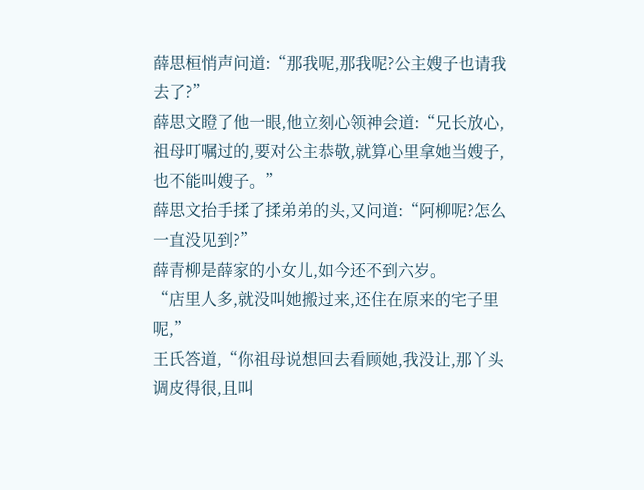薛思桓悄声问道:“那我呢,那我呢?公主嫂子也请我去了?”
薛思文瞪了他一眼,他立刻心领神会道:“兄长放心,祖母叮嘱过的,要对公主恭敬,就算心里拿她当嫂子,也不能叫嫂子。”
薛思文抬手揉了揉弟弟的头,又问道:“阿柳呢?怎么一直没见到?”
薛青柳是薛家的小女儿,如今还不到六岁。
“店里人多,就没叫她搬过来,还住在原来的宅子里呢,”
王氏答道,“你祖母说想回去看顾她,我没让,那丫头调皮得很,且叫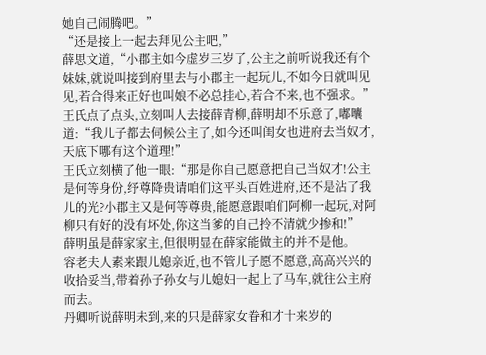她自己闹腾吧。”
“还是接上一起去拜见公主吧,”
薛思文道,“小郡主如今虚岁三岁了,公主之前听说我还有个妹妹,就说叫接到府里去与小郡主一起玩儿,不如今日就叫见见,若合得来正好也叫娘不必总挂心,若合不来,也不强求。”
王氏点了点头,立刻叫人去接薛青柳,薛明却不乐意了,嘟囔道:“我儿子都去伺候公主了,如今还叫闺女也进府去当奴才,天底下哪有这个道理!”
王氏立刻横了他一眼:“那是你自己愿意把自己当奴才!公主是何等身份,纾尊降贵请咱们这平头百姓进府,还不是沾了我儿的光?小郡主又是何等尊贵,能愿意跟咱们阿柳一起玩,对阿柳只有好的没有坏处,你这当爹的自己拎不清就少掺和!”
薛明虽是薛家家主,但很明显在薛家能做主的并不是他。
容老夫人素来跟儿媳亲近,也不管儿子愿不愿意,高高兴兴的收拾妥当,带着孙子孙女与儿媳妇一起上了马车,就往公主府而去。
丹卿听说薛明未到,来的只是薛家女眷和才十来岁的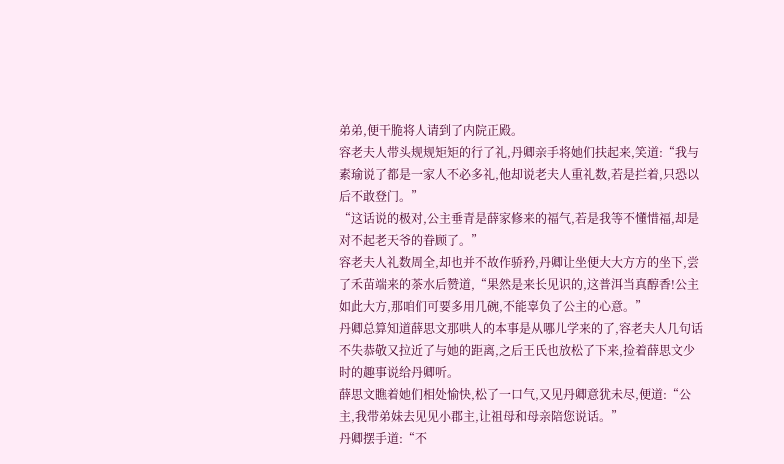弟弟,便干脆将人请到了内院正殿。
容老夫人带头规规矩矩的行了礼,丹卿亲手将她们扶起来,笑道:“我与素瑜说了都是一家人不必多礼,他却说老夫人重礼数,若是拦着,只恐以后不敢登门。”
“这话说的极对,公主垂青是薛家修来的福气,若是我等不懂惜福,却是对不起老天爷的眷顾了。”
容老夫人礼数周全,却也并不故作骄矜,丹卿让坐便大大方方的坐下,尝了禾苗端来的茶水后赞道,“果然是来长见识的,这普洱当真醇香!公主如此大方,那咱们可要多用几碗,不能辜负了公主的心意。”
丹卿总算知道薛思文那哄人的本事是从哪儿学来的了,容老夫人几句话不失恭敬又拉近了与她的距离,之后王氏也放松了下来,捡着薛思文少时的趣事说给丹卿听。
薛思文瞧着她们相处愉快,松了一口气,又见丹卿意犹未尽,便道:“公主,我带弟妹去见见小郡主,让祖母和母亲陪您说话。”
丹卿摆手道:“不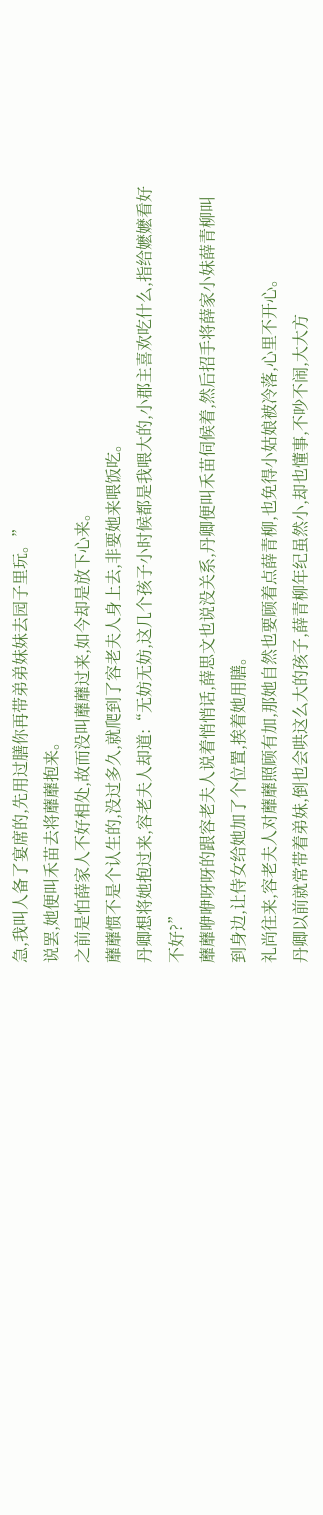急,我叫人备了宴席的,先用过膳你再带弟弟妹妹去园子里玩。”
说罢,她便叫禾苗去将蘼蘼抱来。
之前是怕薛家人不好相处,故而没叫蘼蘼过来,如今却是放下心来。
蘼蘼惯不是个认生的,没过多久,就爬到了容老夫人身上去,非要她来喂饭吃。
丹卿想将她抱过来,容老夫人却道:“无妨无妨,这几个孩子小时候都是我喂大的,小郡主喜欢吃什么,指给嬷嬷看好不好?”
蘼蘼咿咿呀呀的跟容老夫人说着悄悄话,薛思文也说没关系,丹卿便叫禾苗伺候着,然后招手将薛家小妹薛青柳叫到身边,让侍女给她加了个位置,挨着她用膳。
礼尚往来,容老夫人对蘼蘼照顾有加,那她自然也要顾着点薛青柳,也免得小姑娘被冷落,心里不开心。
丹卿以前就常带着弟妹,倒也会哄这么大的孩子,薛青柳年纪虽然小,却也懂事,不吵不闹,大大方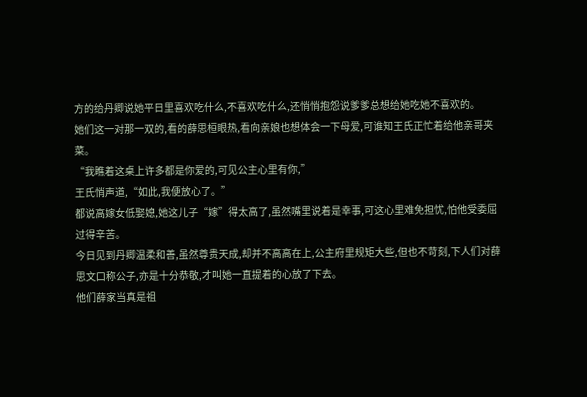方的给丹卿说她平日里喜欢吃什么,不喜欢吃什么,还悄悄抱怨说爹爹总想给她吃她不喜欢的。
她们这一对那一双的,看的薛思桓眼热,看向亲娘也想体会一下母爱,可谁知王氏正忙着给他亲哥夹菜。
“我瞧着这桌上许多都是你爱的,可见公主心里有你,”
王氏悄声道,“如此,我便放心了。”
都说高嫁女低娶媳,她这儿子“嫁”得太高了,虽然嘴里说着是幸事,可这心里难免担忧,怕他受委屈过得辛苦。
今日见到丹卿温柔和善,虽然尊贵天成,却并不高高在上,公主府里规矩大些,但也不苛刻,下人们对薛思文口称公子,亦是十分恭敬,才叫她一直提着的心放了下去。
他们薛家当真是祖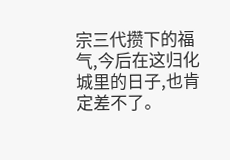宗三代攒下的福气,今后在这归化城里的日子,也肯定差不了。